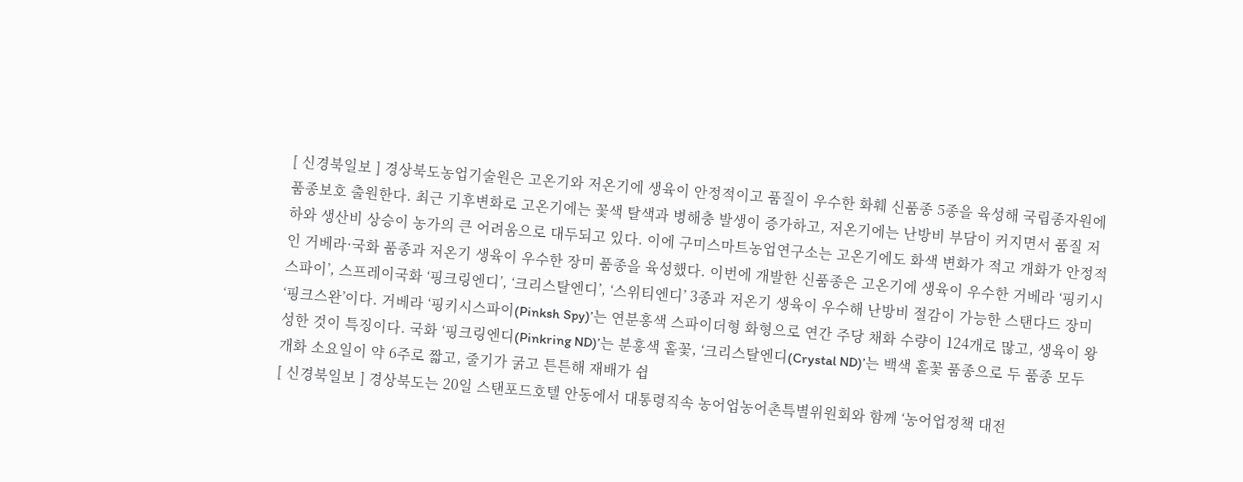[ 신경북일보 ] 경상북도농업기술원은 고온기와 저온기에 생육이 안정적이고 품질이 우수한 화훼 신품종 5종을 육성해 국립종자원에 품종보호 출원한다. 최근 기후변화로 고온기에는 꽃색 탈색과 병해충 발생이 증가하고, 저온기에는 난방비 부담이 커지면서 품질 저하와 생산비 상승이 농가의 큰 어려움으로 대두되고 있다. 이에 구미스마트농업연구소는 고온기에도 화색 변화가 적고 개화가 안정적인 거베라·국화 품종과 저온기 생육이 우수한 장미 품종을 육성했다. 이번에 개발한 신품종은 고온기에 생육이 우수한 거베라 ‘핑키시스파이’, 스프레이국화 ‘핑크링엔디’, ‘크리스탈엔디’, ‘스위티엔디’ 3종과 저온기 생육이 우수해 난방비 절감이 가능한 스탠다드 장미 ‘핑크스완’이다. 거베라 ‘핑키시스파이(Pinksh Spy)’는 연분홍색 스파이더형 화형으로 연간 주당 채화 수량이 124개로 많고, 생육이 왕성한 것이 특징이다. 국화 ‘핑크링엔디(Pinkring ND)’는 분홍색 홑꽃, ‘크리스탈엔디(Crystal ND)’는 백색 홑꽃 품종으로 두 품종 모두 개화 소요일이 약 6주로 짧고, 줄기가 굵고 튼튼해 재배가 쉽
[ 신경북일보 ] 경상북도는 20일 스탠포드호텔 안동에서 대통령직속 농어업농어촌특별위원회와 함께 ‘농어업정책 대전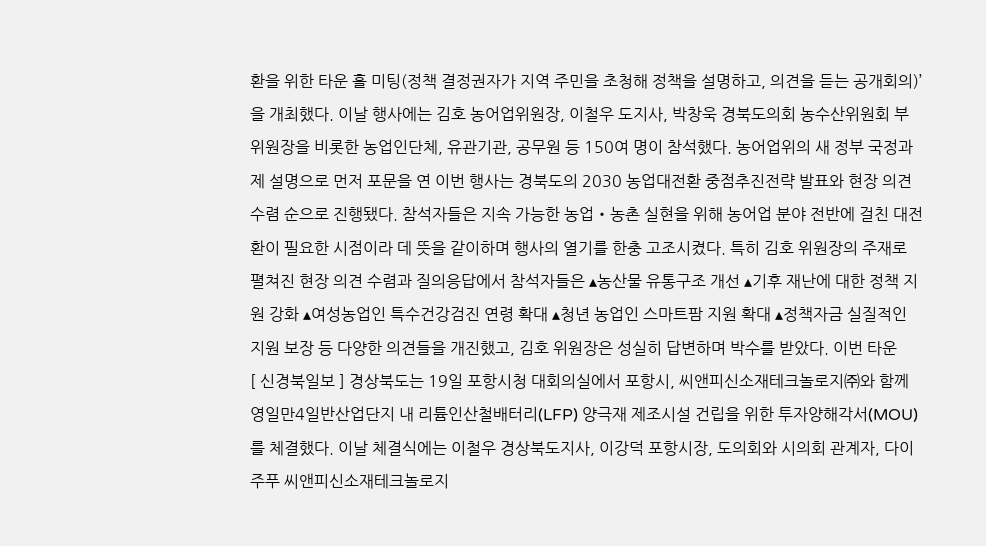환을 위한 타운 홀 미팅(정책 결정권자가 지역 주민을 초청해 정책을 설명하고, 의견을 듣는 공개회의)’을 개최했다. 이날 행사에는 김호 농어업위원장, 이철우 도지사, 박창욱 경북도의회 농수산위원회 부위원장을 비롯한 농업인단체, 유관기관, 공무원 등 150여 명이 참석했다. 농어업위의 새 정부 국정과제 설명으로 먼저 포문을 연 이번 행사는 경북도의 2030 농업대전환 중점추진전략 발표와 현장 의견수렴 순으로 진행됐다. 참석자들은 지속 가능한 농업・농촌 실현을 위해 농어업 분야 전반에 걸친 대전환이 필요한 시점이라 데 뜻을 같이하며 행사의 열기를 한충 고조시켰다. 특히 김호 위원장의 주재로 펼쳐진 현장 의견 수렴과 질의응답에서 참석자들은 ▴농산물 유통구조 개선 ▴기후 재난에 대한 정책 지원 강화 ▴여성농업인 특수건강검진 연령 확대 ▴청년 농업인 스마트팜 지원 확대 ▴정책자금 실질적인 지원 보장 등 다양한 의견들을 개진했고, 김호 위원장은 성실히 답변하며 박수를 받았다. 이번 타운
[ 신경북일보 ] 경상북도는 19일 포항시청 대회의실에서 포항시, 씨앤피신소재테크놀로지㈜와 함께 영일만4일반산업단지 내 리튬인산철배터리(LFP) 양극재 제조시설 건립을 위한 투자양해각서(MOU)를 체결했다. 이날 체결식에는 이철우 경상북도지사, 이강덕 포항시장, 도의회와 시의회 관계자, 다이주푸 씨앤피신소재테크놀로지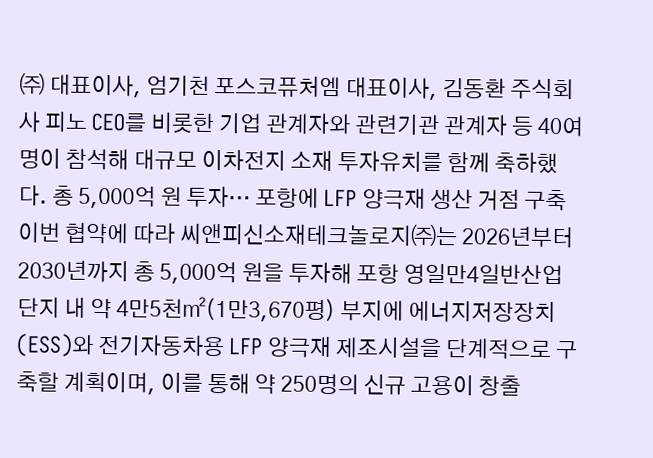㈜ 대표이사, 엄기천 포스코퓨처엠 대표이사, 김동환 주식회사 피노 CEO를 비롯한 기업 관계자와 관련기관 관계자 등 40여 명이 참석해 대규모 이차전지 소재 투자유치를 함께 축하했다. 총 5,000억 원 투자… 포항에 LFP 양극재 생산 거점 구축 이번 협약에 따라 씨앤피신소재테크놀로지㈜는 2026년부터 2030년까지 총 5,000억 원을 투자해 포항 영일만4일반산업단지 내 약 4만5천㎡(1만3,670평) 부지에 에너지저장장치(ESS)와 전기자동차용 LFP 양극재 제조시설을 단계적으로 구축할 계획이며, 이를 통해 약 250명의 신규 고용이 창출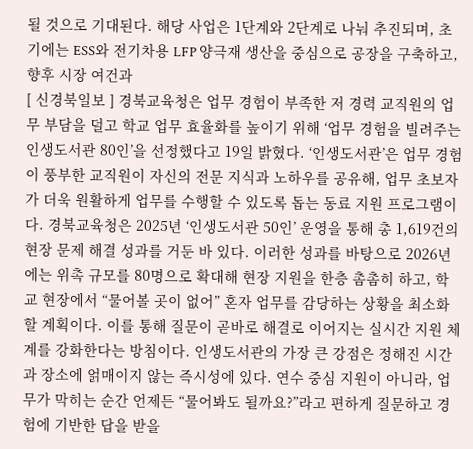될 것으로 기대된다. 해당 사업은 1단계와 2단계로 나눠 추진되며, 초기에는 ESS와 전기차용 LFP 양극재 생산을 중심으로 공장을 구축하고, 향후 시장 여건과
[ 신경북일보 ] 경북교육청은 업무 경험이 부족한 저 경력 교직원의 업무 부담을 덜고 학교 업무 효율화를 높이기 위해 ‘업무 경험을 빌려주는 인생도서관 80인’을 선정했다고 19일 밝혔다. ‘인생도서관’은 업무 경험이 풍부한 교직원이 자신의 전문 지식과 노하우를 공유해, 업무 초보자가 더욱 원활하게 업무를 수행할 수 있도록 돕는 동료 지원 프로그램이다. 경북교육청은 2025년 ‘인생도서관 50인’ 운영을 통해 총 1,619건의 현장 문제 해결 성과를 거둔 바 있다. 이러한 성과를 바탕으로 2026년에는 위촉 규모를 80명으로 확대해 현장 지원을 한층 촘촘히 하고, 학교 현장에서 “물어볼 곳이 없어” 혼자 업무를 감당하는 상황을 최소화할 계획이다. 이를 통해 질문이 곧바로 해결로 이어지는 실시간 지원 체계를 강화한다는 방침이다. 인생도서관의 가장 큰 강점은 정해진 시간과 장소에 얽매이지 않는 즉시성에 있다. 연수 중심 지원이 아니라, 업무가 막히는 순간 언제든 “물어봐도 될까요?”라고 편하게 질문하고 경험에 기반한 답을 받을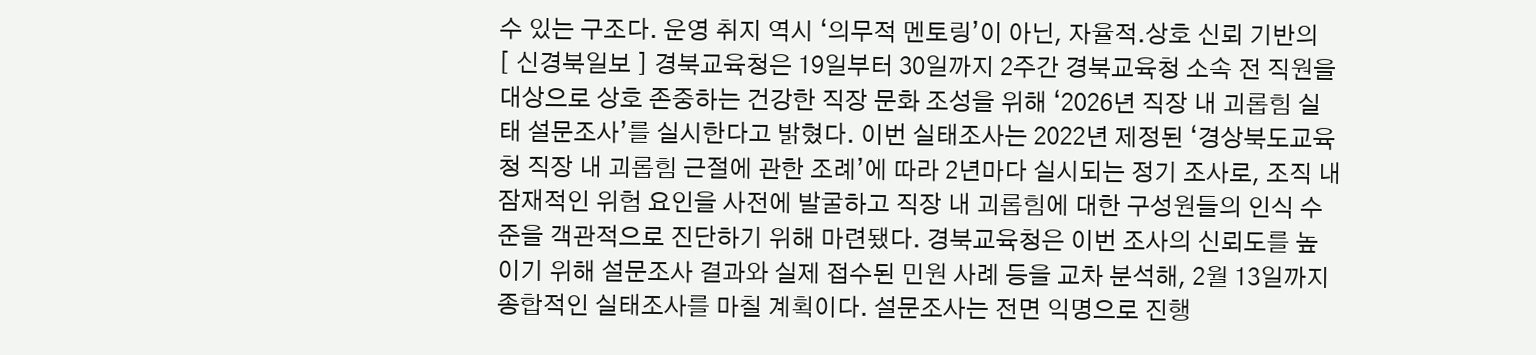수 있는 구조다. 운영 취지 역시 ‘의무적 멘토링’이 아닌, 자율적․상호 신뢰 기반의
[ 신경북일보 ] 경북교육청은 19일부터 30일까지 2주간 경북교육청 소속 전 직원을 대상으로 상호 존중하는 건강한 직장 문화 조성을 위해 ‘2026년 직장 내 괴롭힘 실태 설문조사’를 실시한다고 밝혔다. 이번 실태조사는 2022년 제정된 ‘경상북도교육청 직장 내 괴롭힘 근절에 관한 조례’에 따라 2년마다 실시되는 정기 조사로, 조직 내 잠재적인 위험 요인을 사전에 발굴하고 직장 내 괴롭힘에 대한 구성원들의 인식 수준을 객관적으로 진단하기 위해 마련됐다. 경북교육청은 이번 조사의 신뢰도를 높이기 위해 설문조사 결과와 실제 접수된 민원 사례 등을 교차 분석해, 2월 13일까지 종합적인 실태조사를 마칠 계획이다. 설문조사는 전면 익명으로 진행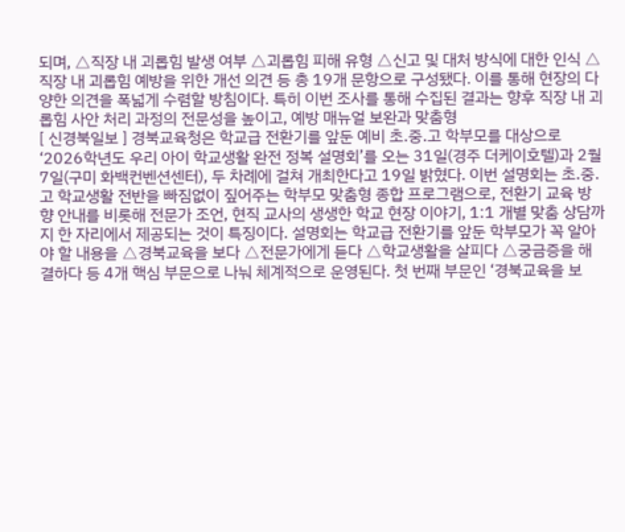되며, △직장 내 괴롭힘 발생 여부 △괴롭힘 피해 유형 △신고 및 대처 방식에 대한 인식 △직장 내 괴롭힘 예방을 위한 개선 의견 등 총 19개 문항으로 구성됐다. 이를 통해 현장의 다양한 의견을 폭넓게 수렴할 방침이다. 특히 이번 조사를 통해 수집된 결과는 향후 직장 내 괴롭힘 사안 처리 과정의 전문성을 높이고, 예방 매뉴얼 보완과 맞춤형
[ 신경북일보 ] 경북교육청은 학교급 전환기를 앞둔 예비 초․중․고 학부모를 대상으로 ‘2026학년도 우리 아이 학교생활 완전 정복 설명회’를 오는 31일(경주 더케이호텔)과 2월 7일(구미 화백컨벤션센터), 두 차례에 걸쳐 개최한다고 19일 밝혔다. 이번 설명회는 초․중․고 학교생활 전반을 빠짐없이 짚어주는 학부모 맞춤형 종합 프로그램으로, 전환기 교육 방향 안내를 비롯해 전문가 조언, 현직 교사의 생생한 학교 현장 이야기, 1:1 개별 맞춤 상담까지 한 자리에서 제공되는 것이 특징이다. 설명회는 학교급 전환기를 앞둔 학부모가 꼭 알아야 할 내용을 △경북교육을 보다 △전문가에게 듣다 △학교생활을 살피다 △궁금증을 해결하다 등 4개 핵심 부문으로 나눠 체계적으로 운영된다. 첫 번째 부문인 ‘경북교육을 보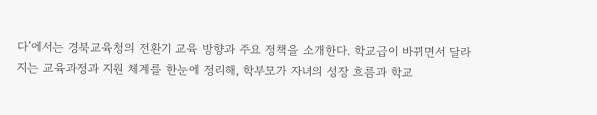다’에서는 경북교육청의 전환기 교육 방향과 주요 정책을 소개한다. 학교급이 바뀌면서 달라지는 교육과정과 지원 체계를 한눈에 정리해, 학부모가 자녀의 성장 흐름과 학교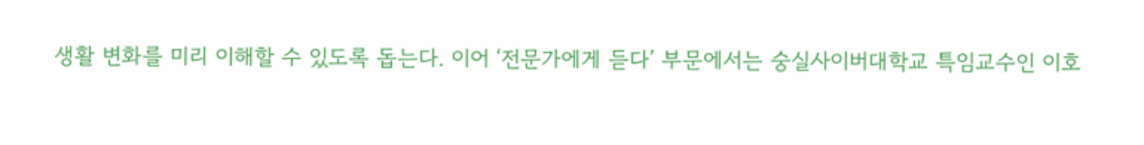생활 변화를 미리 이해할 수 있도록 돕는다. 이어 ‘전문가에게 듣다’ 부문에서는 숭실사이버대학교 특임교수인 이호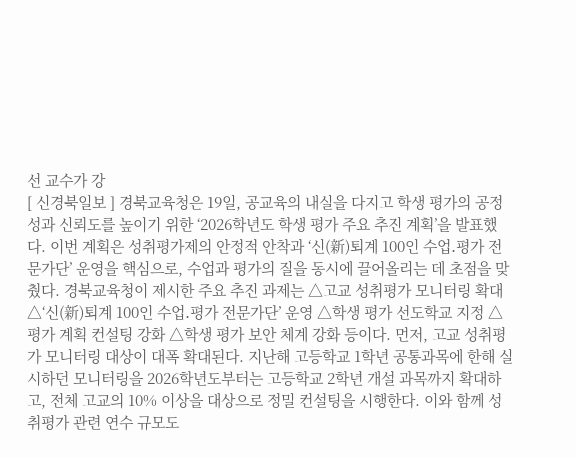선 교수가 강
[ 신경북일보 ] 경북교육청은 19일, 공교육의 내실을 다지고 학생 평가의 공정성과 신뢰도를 높이기 위한 ‘2026학년도 학생 평가 주요 추진 계획’을 발표했다. 이번 계획은 성취평가제의 안정적 안착과 ‘신(新)퇴계 100인 수업․평가 전문가단’ 운영을 핵심으로, 수업과 평가의 질을 동시에 끌어올리는 데 초점을 맞췄다. 경북교육청이 제시한 주요 추진 과제는 △고교 성취평가 모니터링 확대 △‘신(新)퇴계 100인 수업․평가 전문가단’ 운영 △학생 평가 선도학교 지정 △평가 계획 컨설팅 강화 △학생 평가 보안 체계 강화 등이다. 먼저, 고교 성취평가 모니터링 대상이 대폭 확대된다. 지난해 고등학교 1학년 공통과목에 한해 실시하던 모니터링을 2026학년도부터는 고등학교 2학년 개설 과목까지 확대하고, 전체 고교의 10% 이상을 대상으로 정밀 컨설팅을 시행한다. 이와 함께 성취평가 관련 연수 규모도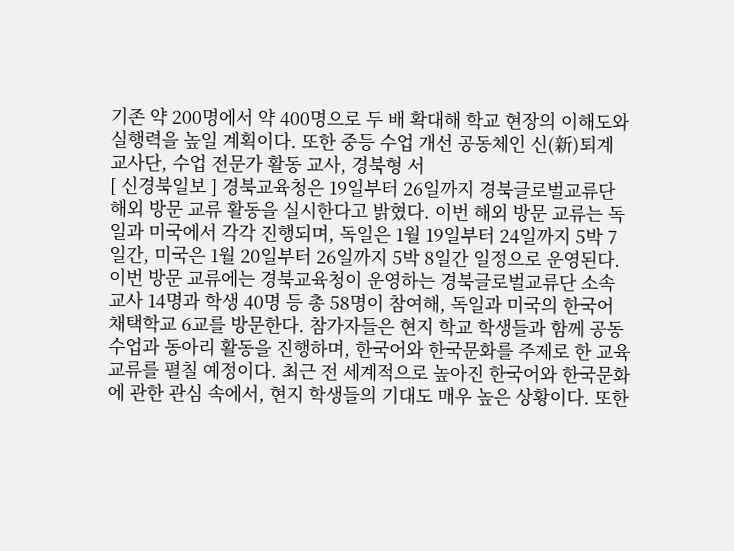기존 약 200명에서 약 400명으로 두 배 확대해 학교 현장의 이해도와 실행력을 높일 계획이다. 또한 중등 수업 개선 공동체인 신(新)퇴계 교사단, 수업 전문가 활동 교사, 경북형 서
[ 신경북일보 ] 경북교육청은 19일부터 26일까지 경북글로벌교류단 해외 방문 교류 활동을 실시한다고 밝혔다. 이번 해외 방문 교류는 독일과 미국에서 각각 진행되며, 독일은 1월 19일부터 24일까지 5박 7일간, 미국은 1월 20일부터 26일까지 5박 8일간 일정으로 운영된다. 이번 방문 교류에는 경북교육청이 운영하는 경북글로벌교류단 소속 교사 14명과 학생 40명 등 총 58명이 참여해, 독일과 미국의 한국어 채택학교 6교를 방문한다. 참가자들은 현지 학교 학생들과 함께 공동 수업과 동아리 활동을 진행하며, 한국어와 한국문화를 주제로 한 교육 교류를 펼칠 예정이다. 최근 전 세계적으로 높아진 한국어와 한국문화에 관한 관심 속에서, 현지 학생들의 기대도 매우 높은 상황이다. 또한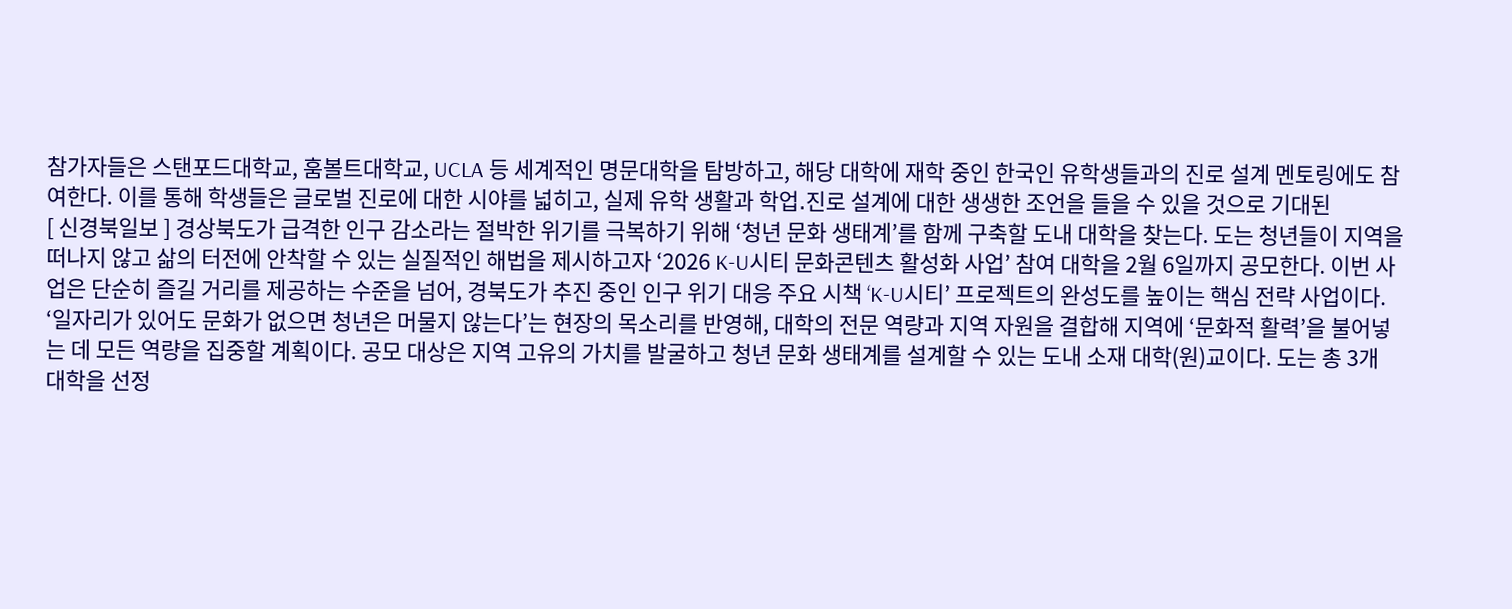참가자들은 스탠포드대학교, 훔볼트대학교, UCLA 등 세계적인 명문대학을 탐방하고, 해당 대학에 재학 중인 한국인 유학생들과의 진로 설계 멘토링에도 참여한다. 이를 통해 학생들은 글로벌 진로에 대한 시야를 넓히고, 실제 유학 생활과 학업․진로 설계에 대한 생생한 조언을 들을 수 있을 것으로 기대된
[ 신경북일보 ] 경상북도가 급격한 인구 감소라는 절박한 위기를 극복하기 위해 ‘청년 문화 생태계’를 함께 구축할 도내 대학을 찾는다. 도는 청년들이 지역을 떠나지 않고 삶의 터전에 안착할 수 있는 실질적인 해법을 제시하고자 ‘2026 K-U시티 문화콘텐츠 활성화 사업’ 참여 대학을 2월 6일까지 공모한다. 이번 사업은 단순히 즐길 거리를 제공하는 수준을 넘어, 경북도가 추진 중인 인구 위기 대응 주요 시책 ‘K-U시티’ 프로젝트의 완성도를 높이는 핵심 전략 사업이다. ‘일자리가 있어도 문화가 없으면 청년은 머물지 않는다’는 현장의 목소리를 반영해, 대학의 전문 역량과 지역 자원을 결합해 지역에 ‘문화적 활력’을 불어넣는 데 모든 역량을 집중할 계획이다. 공모 대상은 지역 고유의 가치를 발굴하고 청년 문화 생태계를 설계할 수 있는 도내 소재 대학(원)교이다. 도는 총 3개 대학을 선정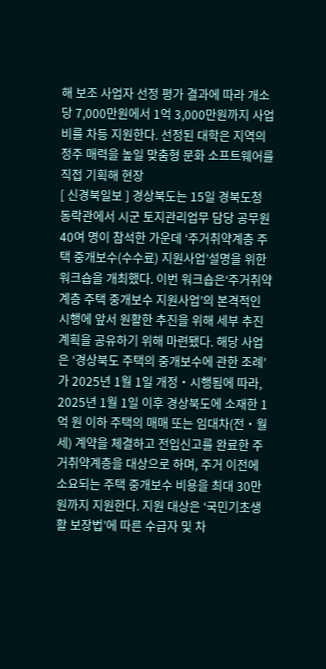해 보조 사업자 선정 평가 결과에 따라 개소당 7,000만원에서 1억 3,000만원까지 사업비를 차등 지원한다. 선정된 대학은 지역의 정주 매력을 높일 맞춤형 문화 소프트웨어를 직접 기획해 현장
[ 신경북일보 ] 경상북도는 15일 경북도청 동락관에서 시군 토지관리업무 담당 공무원 40여 명이 참석한 가운데 ‘주거취약계층 주택 중개보수(수수료) 지원사업’설명을 위한 워크숍을 개최했다. 이번 워크숍은‘주거취약계층 주택 중개보수 지원사업’의 본격적인 시행에 앞서 원활한 추진을 위해 세부 추진 계획을 공유하기 위해 마련됐다. 해당 사업은 ‘경상북도 주택의 중개보수에 관한 조례’가 2025년 1월 1일 개정‧시행됨에 따라, 2025년 1월 1일 이후 경상북도에 소재한 1억 원 이하 주택의 매매 또는 임대차(전‧월세) 계약을 체결하고 전입신고를 완료한 주거취약계층을 대상으로 하며, 주거 이전에 소요되는 주택 중개보수 비용을 최대 30만원까지 지원한다. 지원 대상은 ‘국민기초생활 보장법’에 따른 수급자 및 차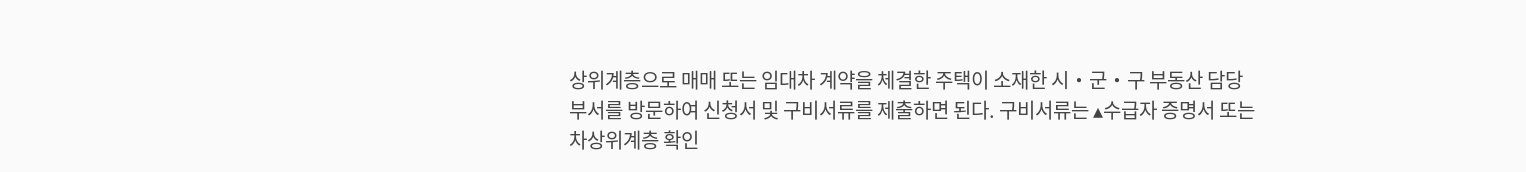상위계층으로 매매 또는 임대차 계약을 체결한 주택이 소재한 시‧군‧구 부동산 담당 부서를 방문하여 신청서 및 구비서류를 제출하면 된다. 구비서류는 ▴수급자 증명서 또는 차상위계층 확인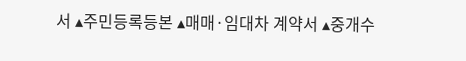서 ▴주민등록등본 ▴매매·임대차 계약서 ▴중개수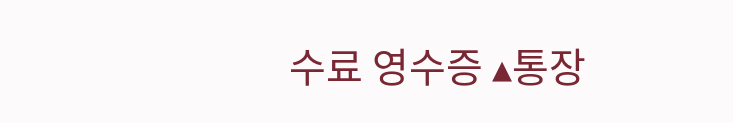수료 영수증 ▴통장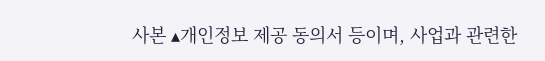사본 ▴개인정보 제공 동의서 등이며, 사업과 관련한